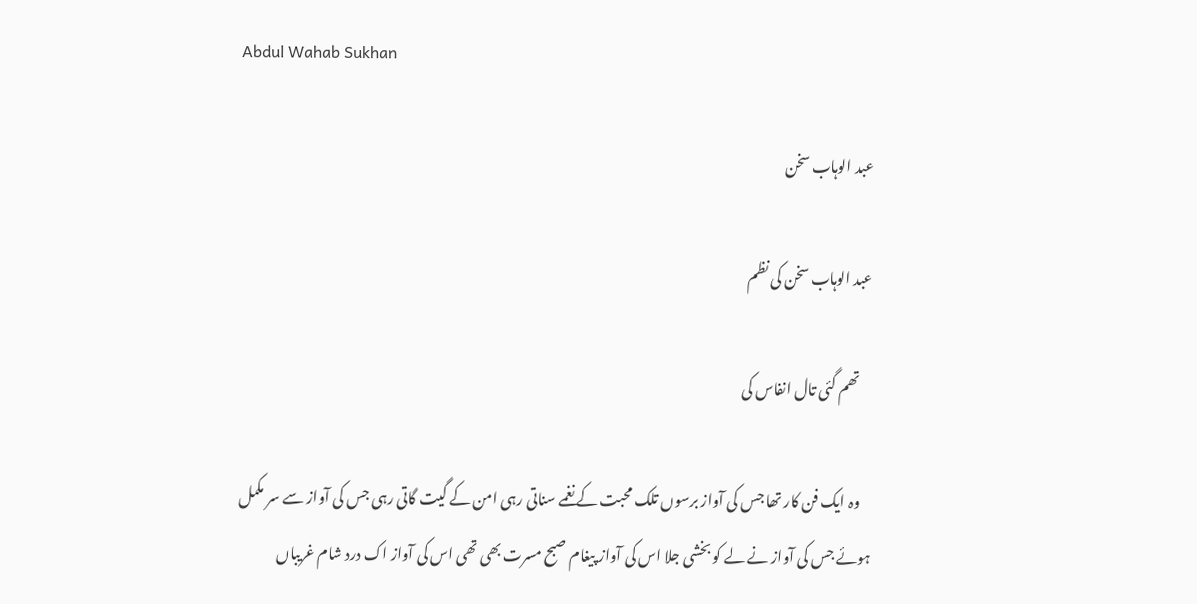Abdul Wahab Sukhan

عبد الوہاب سخن

عبد الوہاب سخن کی نظم

    تھم گئی تال انفاس کی

    وہ ایک فن کار تھا جس کی آواز برسوں تلک محبت کے نغمے سناتی رہی امن کے گیت گاتی رہی جس کی آواز سے سر مکمل ہوئے جس کی آواز نے لے کو بخشی جلا اس کی آواز پیغام صبح مسرت بھی تھی اس کی آواز اک درد شام غریباں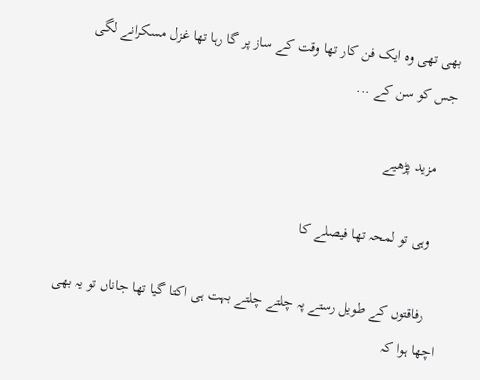بھی تھی وہ ایک فن کار تھا وقت کے ساز پر گا رہا تھا غزل مسکرانے لگی جس کو سن کے ...

    مزید پڑھیے

    وہی تو لمحہ تھا فیصلے کا

    رفاقتوں کے طویل رستے پہ چلتے چلتے بہت ہی اکتا گیا تھا جاناں تو یہ بھی اچھا ہوا کہ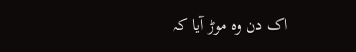اک دن وہ موڑ آیا کہ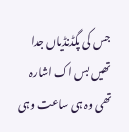جس کی پگڈنڈیاں جدا تھیں بس اک اشارہ تھی وہ ہی ساعت وہی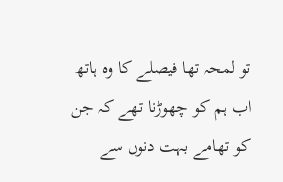تو لمحہ تھا فیصلے کا وہ ہاتھ اب ہم کو چھوڑنا تھے کہ جن کو تھامے بہت دنوں سے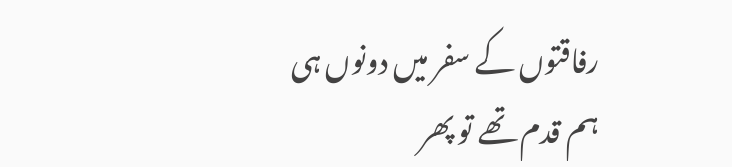رفاقتوں کے سفر میں دونوں ہی ہم قدم تھے تو پھر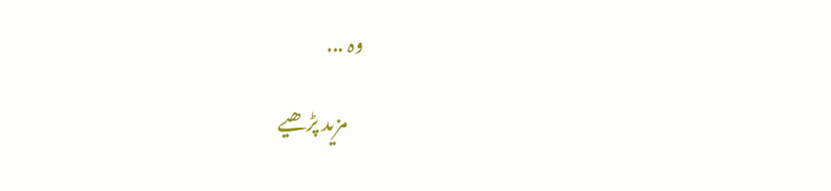وہ ...

    مزید پڑھیے